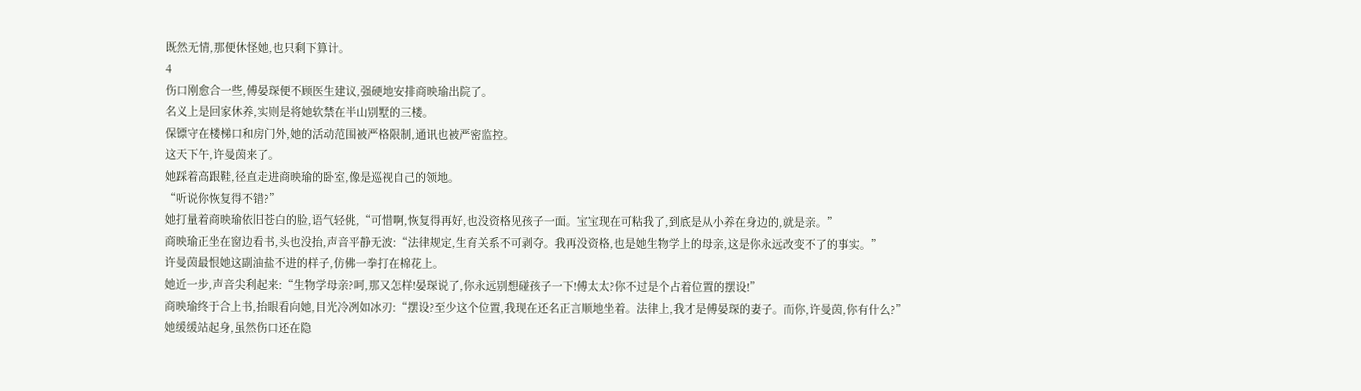既然无情,那便休怪她,也只剩下算计。
4
伤口刚愈合一些,傅晏琛便不顾医生建议,强硬地安排商映瑜出院了。
名义上是回家休养,实则是将她软禁在半山别墅的三楼。
保镖守在楼梯口和房门外,她的活动范围被严格限制,通讯也被严密监控。
这天下午,许曼茵来了。
她踩着高跟鞋,径直走进商映瑜的卧室,像是巡视自己的领地。
“听说你恢复得不错?”
她打量着商映瑜依旧苍白的脸,语气轻佻,“可惜啊,恢复得再好,也没资格见孩子一面。宝宝现在可粘我了,到底是从小养在身边的,就是亲。”
商映瑜正坐在窗边看书,头也没抬,声音平静无波:“法律规定,生育关系不可剥夺。我再没资格,也是她生物学上的母亲,这是你永远改变不了的事实。”
许曼茵最恨她这副油盐不进的样子,仿佛一拳打在棉花上。
她近一步,声音尖利起来:“生物学母亲?呵,那又怎样!晏琛说了,你永远别想碰孩子一下!傅太太?你不过是个占着位置的摆设!”
商映瑜终于合上书,抬眼看向她,目光冷冽如冰刃:“摆设?至少这个位置,我现在还名正言顺地坐着。法律上,我才是傅晏琛的妻子。而你,许曼茵,你有什么?”
她缓缓站起身,虽然伤口还在隐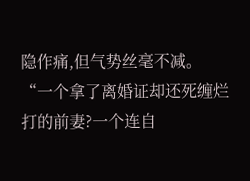隐作痛,但气势丝毫不减。
“一个拿了离婚证却还死缠烂打的前妻?一个连自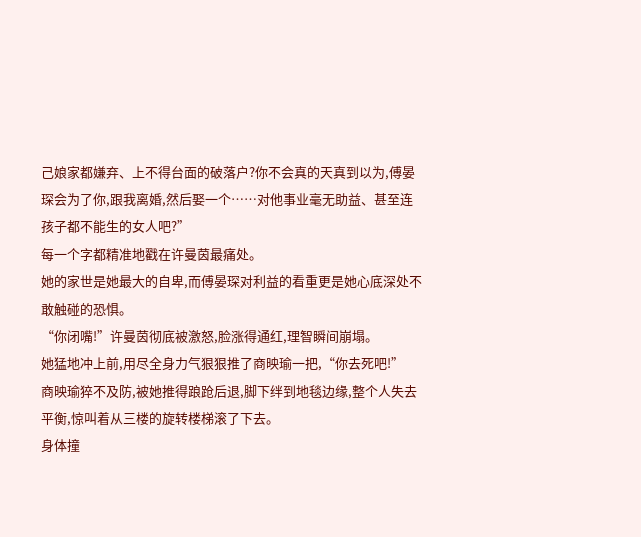己娘家都嫌弃、上不得台面的破落户?你不会真的天真到以为,傅晏琛会为了你,跟我离婚,然后娶一个……对他事业毫无助益、甚至连孩子都不能生的女人吧?”
每一个字都精准地戳在许曼茵最痛处。
她的家世是她最大的自卑,而傅晏琛对利益的看重更是她心底深处不敢触碰的恐惧。
“你闭嘴!”许曼茵彻底被激怒,脸涨得通红,理智瞬间崩塌。
她猛地冲上前,用尽全身力气狠狠推了商映瑜一把,“你去死吧!”
商映瑜猝不及防,被她推得踉跄后退,脚下绊到地毯边缘,整个人失去平衡,惊叫着从三楼的旋转楼梯滚了下去。
身体撞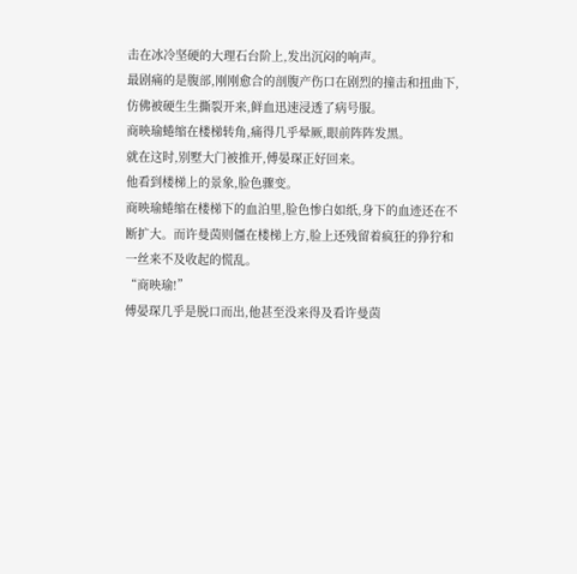击在冰冷坚硬的大理石台阶上,发出沉闷的响声。
最剧痛的是腹部,刚刚愈合的剖腹产伤口在剧烈的撞击和扭曲下,仿佛被硬生生撕裂开来,鲜血迅速浸透了病号服。
商映瑜蜷缩在楼梯转角,痛得几乎晕厥,眼前阵阵发黑。
就在这时,别墅大门被推开,傅晏琛正好回来。
他看到楼梯上的景象,脸色骤变。
商映瑜蜷缩在楼梯下的血泊里,脸色惨白如纸,身下的血迹还在不断扩大。而许曼茵则僵在楼梯上方,脸上还残留着疯狂的狰狞和一丝来不及收起的慌乱。
“商映瑜!”
傅晏琛几乎是脱口而出,他甚至没来得及看许曼茵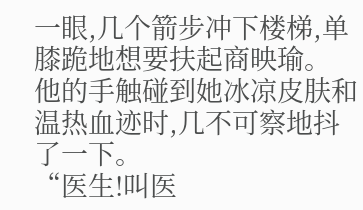一眼,几个箭步冲下楼梯,单膝跪地想要扶起商映瑜。
他的手触碰到她冰凉皮肤和温热血迹时,几不可察地抖了一下。
“医生!叫医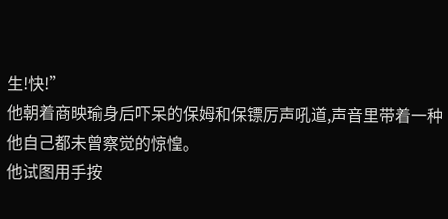生!快!”
他朝着商映瑜身后吓呆的保姆和保镖厉声吼道,声音里带着一种他自己都未曾察觉的惊惶。
他试图用手按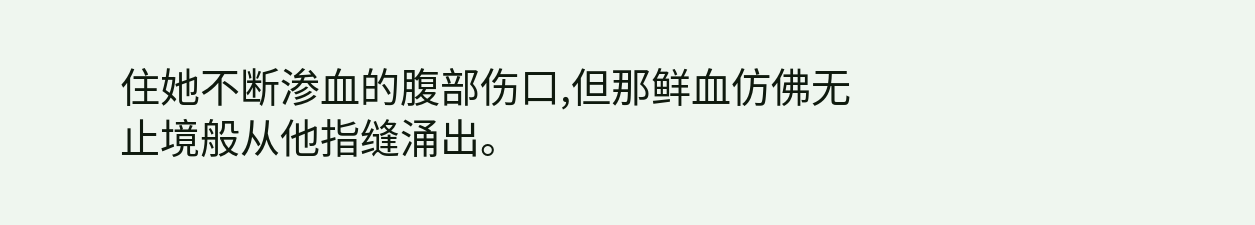住她不断渗血的腹部伤口,但那鲜血仿佛无止境般从他指缝涌出。